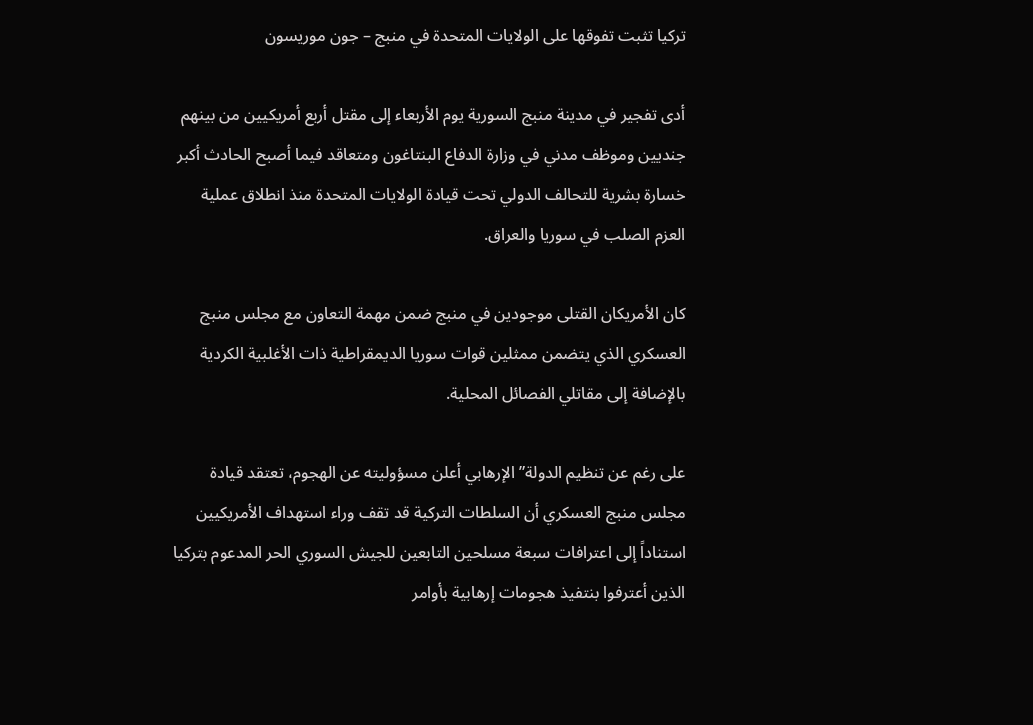تركيا تثبت تفوقها على الولايات المتحدة في منبج – جون موريسون

أدى تفجير في مدينة منبج السورية يوم الأربعاء إلى مقتل أربع أمريكيين من بينهم جنديين وموظف مدني في وزارة الدفاع البنتاغون ومتعاقد فيما أصبح الحادث أكبر خسارة بشرية للتحالف الدولي تحت قيادة الولايات المتحدة منذ انطلاق عملية العزم الصلب في سوريا والعراق.

كان الأمريكان القتلى موجودين في منبج ضمن مهمة التعاون مع مجلس منبج العسكري الذي يتضمن ممثلين قوات سوريا الديمقراطية ذات الأغلبية الكردية بالإضافة إلى مقاتلي الفصائل المحلية.

على رغم عن تنظيم الدولة” الإرهابي أعلن مسؤوليته عن الهجوم، تعتقد قيادة مجلس منبج العسكري أن السلطات التركية قد تقف وراء استهداف الأمريكيين استناداً إلى اعترافات سبعة مسلحين التابعين للجيش السوري الحر المدعوم بتركيا الذين أعترفوا بنتفيذ هجومات إرهابية بأوامر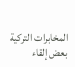المخابرات التركية بعض إلقاء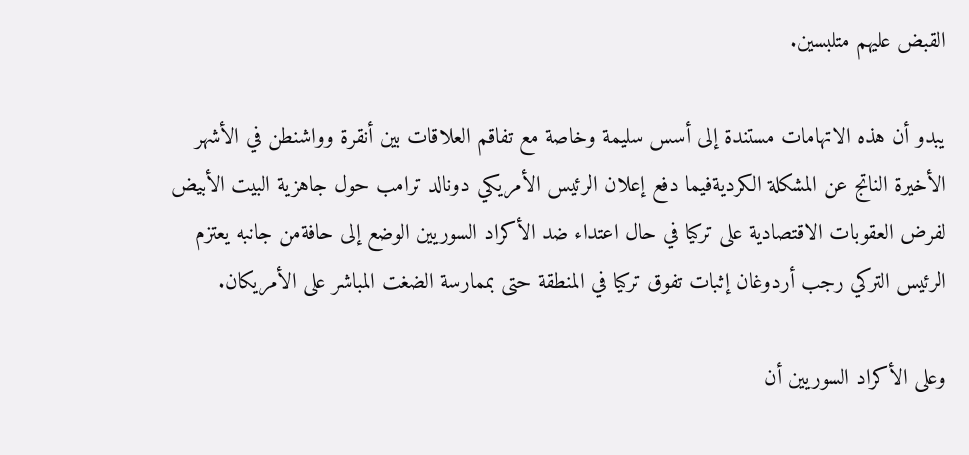القبض عليهم متلبسين.

يبدو أن هذه الاتهامات مستندة إلى أسس سليمة وخاصة مع تفاقم العلاقات بين أنقرة وواشنطن في الأشهر الأخيرة الناتج عن المشكلة الكرديةفيما دفع إعلان الرئيس الأمريكي دونالد ترامب حول جاهزية البيت الأبيض لفرض العقوبات الاقتصادية على تركيا في حال اعتداء ضد الأكراد السوريين الوضع إلى حافةمن جانبه يعتزم الرئيس التركي رجب أردوغان إثبات تفوق تركيا في المنطقة حتى بممارسة الضغت المباشر على الأمريكان.

وعلى الأكراد السوريين أن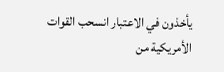يأخذون في الاعتبار انسحب القوات الأمريكية من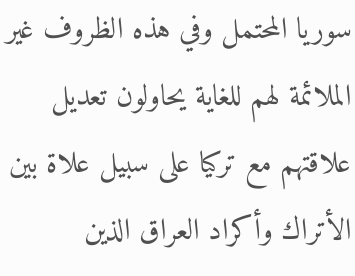سوريا المحتمل وفي هذه الظروف غير الملائمة لهم للغاية يحاولون تعديل علاقتهم مع تركيا على سبيل علاة بين الأتراك وأكراد العراق الذين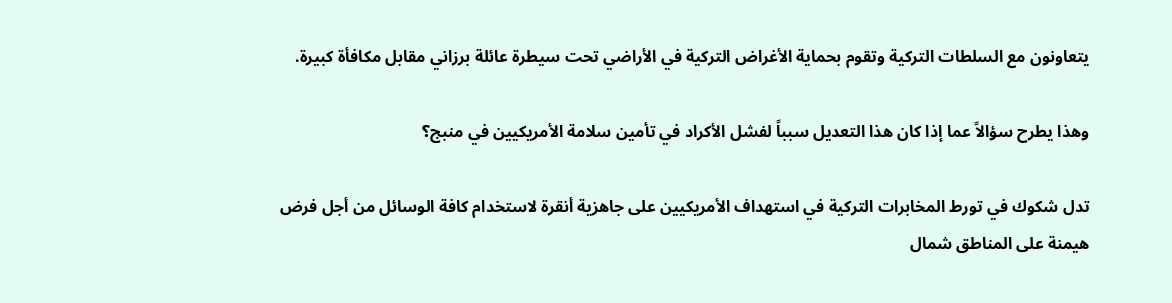يتعاونون مع السلطات التركية وتقوم بحماية الأغراض التركية في الأراضي تحت سيطرة عائلة برزاني مقابل مكافأة كبيرة.

وهذا يطرح سؤالاً عما إذا كان هذا التعديل سبباً لفشل الأكراد في تأمين سلامة الأمريكيين في منبج؟

تدل شكوك في تورط المخابرات التركية في استهداف الأمريكيين على جاهزية أنقرة لاستخدام كافة الوسائل من أجل فرض هيمنة على المناطق شمال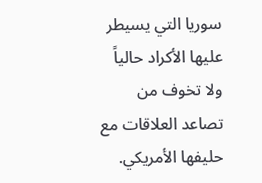سوريا التي يسيطر عليها الأكراد حالياً ولا تخوف من تصاعد العلاقات مع حليفها الأمريكي.